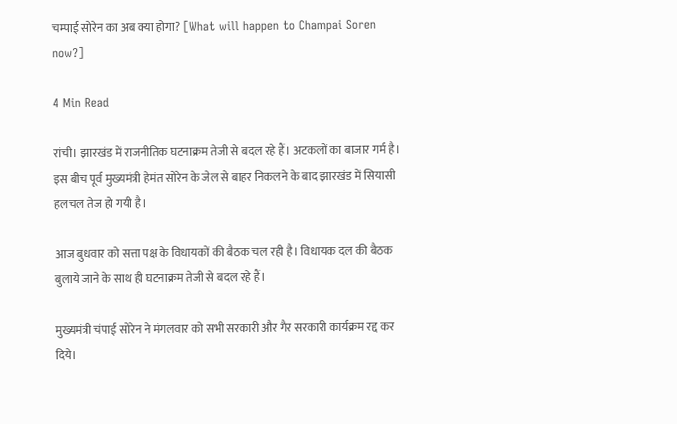चम्पाई सोरेन का अब क्या होगा? [What will happen to Champai Soren now?]

4 Min Read

रांची। झारखंड में राजनीतिक घटनाक्रम तेजी से बदल रहे हैं। अटकलों का बाजार गर्म है। इस बीच पूर्व मुख्यमंत्री हेमंत सोरेन के जेल से बाहर निकलने के बाद झारखंड में सियासी हलचल तेज हो गयी है।

आज बुधवार को सत्ता पक्ष के विधायकों की बैठक चल रही है। विधायक दल की बैठक बुलाये जाने के साथ ही घटनाक्रम तेजी से बदल रहे हैं।

मुख्यमंत्री चंपाई सोरेन ने मंगलवार को सभी सरकारी और गैर सरकारी कार्यक्रम रद्द कर दिये।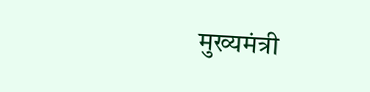मुख्यमंत्री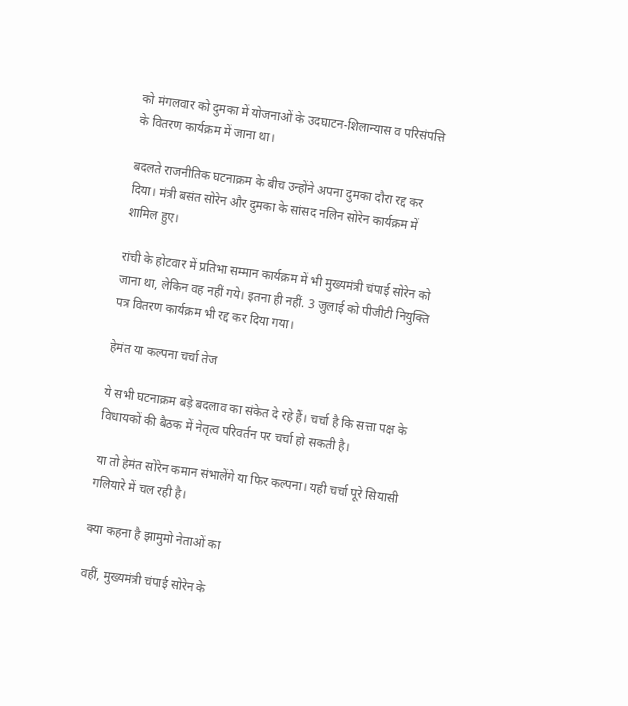को मंगलवार को दुमका में योजनाओं के उदघाटन-शिलान्यास व परिसंपत्ति के वितरण कार्यक्रम में जाना था।

बदलते राजनीतिक घटनाक्रम के बीच उन्होंने अपना दुमका दौरा रद्द कर दिया। मंत्री बसंत सोरेन और दुमका के सांसद नलिन सोरेन कार्यक्रम में शामिल हुए।

रांची के होटवार में प्रतिभा सम्मान कार्यक्रम में भी मुख्यमंत्री चंपाई सोरेन को जाना था, लेकिन वह नहीं गये। इतना ही नहीं. 3 जुलाई को पीजीटी नियुक्ति पत्र वितरण कार्यक्रम भी रद्द कर दिया गया।

हेमंत या कल्पना चर्चा तेज

ये सभी घटनाक्रम बड़े बदलाव का संकेत दे रहे हैं। चर्चा है कि सत्ता पक्ष के विधायकों की बैठक में नेतृत्व परिवर्तन पर चर्चा हो सकती है।

या तो हेमंत सोरेन कमान संभालेंगे या फिर कल्पना। यही चर्चा पूरे सियासी गलियारे में चल रही है।

क्या कहना है झामुमो नेताओं का

वहीं, मुख्यमंत्री चंपाई सोरेन के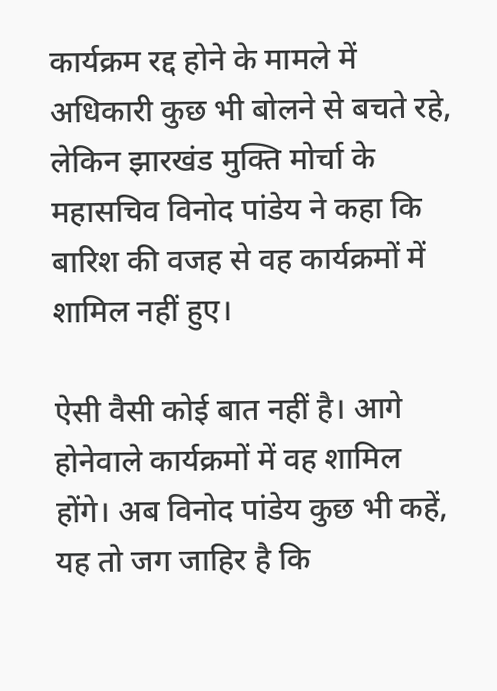कार्यक्रम रद्द होने के मामले में अधिकारी कुछ भी बोलने से बचते रहे, लेकिन झारखंड मुक्ति मोर्चा के महासचिव विनोद पांडेय ने कहा कि बारिश की वजह से वह कार्यक्रमों में शामिल नहीं हुए।

ऐसी वैसी कोई बात नहीं है। आगे होनेवाले कार्यक्रमों में वह शामिल होंगे। अब विनोद पांडेय कुछ भी कहें, यह तो जग जाहिर है कि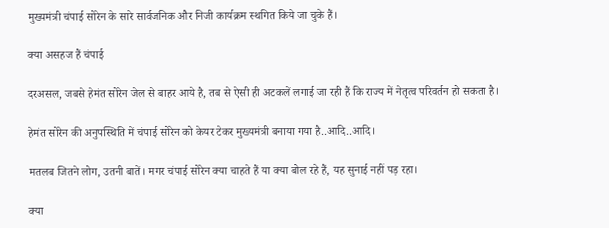मुख्यमंत्री चंपाई सोरेन के सारे सार्वजनिक और निजी कार्यक्रम स्थगित किये जा चुके हैं।

क्या असहज हैं चंपाई

दरअसल, जबसे हेमंत सोरेन जेल से बाहर आये है, तब से ऐसी ही अटकलें लगाई जा रही हैं कि राज्य में नेतृत्व परिवर्तन हो सकता है।

हेमंत सोरेन की अनुपस्थिति में चंपाई सोरेन को केयर टेकर मुख्यमंत्री बनाया गया है..आदि..आदि।

मतलब जितने लोग, उतनी बातें। मगर चंपाई सोरेन क्या चाहते हैं या क्या बोल रहे हैं, यह सुनाई नहीं पड़ रहा।

क्या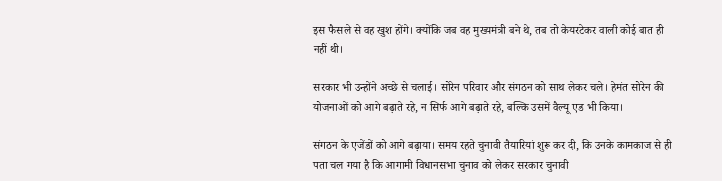इस फैसले से वह खुश होंगे। क्योंकि जब वह मुख्यमंत्री बने थे, तब तो केयरटेकर वाली कोई बात ही नहीं थी।

सरकार भी उन्होंने अच्छे से चलाई। सोरेन परिवार और संगठन को साथ लेकर चले। हेमंत सोरेन की योजनाओं को आगे बढ़ाते रहे, न सिर्फ आगे बढ़ाते रहे, बल्कि उसमें वैल्यू एड भी किया।

संगठन के एजेंडों को आगे बढ़ाया। समय रहते चुनावी तैयारियां शुरू कर दी, कि उनके कामकाज से ही पता चल गया है कि आगामी विधानसभा चुनाव को लेकर सरकार चुनावी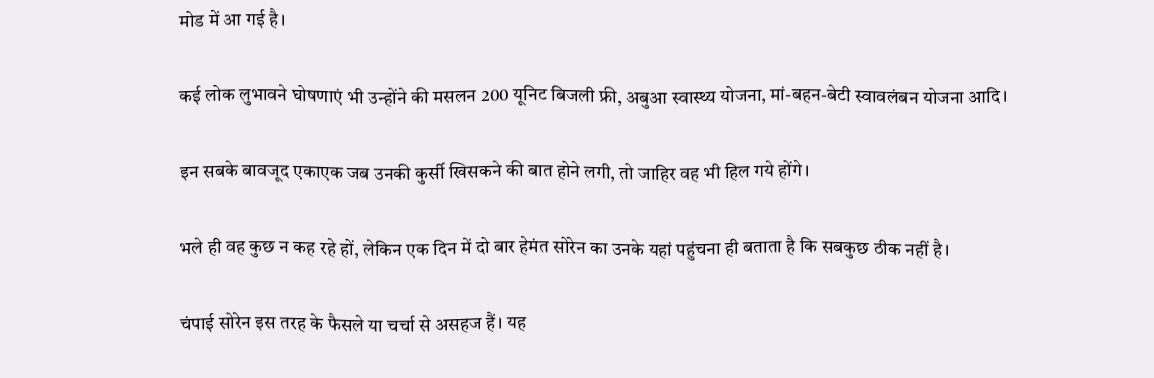मोड में आ गई है।

कई लोक लुभावने घोषणाएं भी उन्होंने की मसलन 200 यूनिट बिजली फ्री, अबुआ स्वास्थ्य योजना, मां-बहन-बेटी स्वावलंबन योजना आदि।

इन सबके बावजूद एकाएक जब उनकी कुर्सी खिसकने की बात होने लगी, तो जाहिर वह भी हिल गये होंगे।

भले ही वह कुछ न कह रहे हों, लेकिन एक दिन में दो बार हेमंत सोरेन का उनके यहां पहुंचना ही बताता है कि सबकुछ ठीक नहीं है।

चंपाई सोरेन इस तरह के फैसले या चर्चा से असहज हैं। यह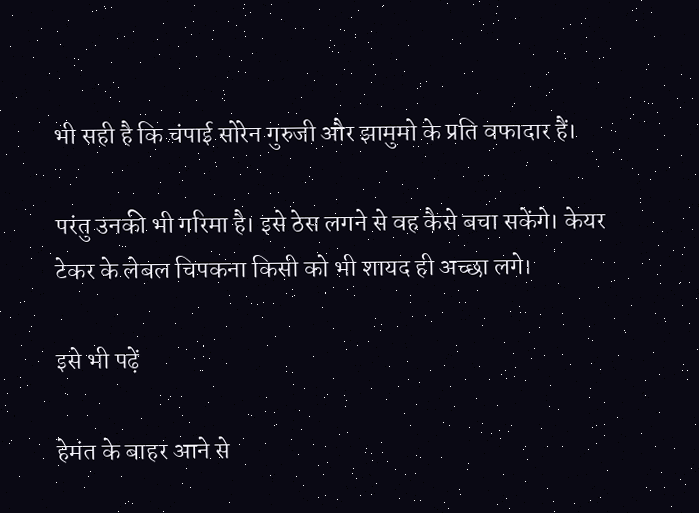भी सही है कि चंपाई सोरेन गुरुजी और झामुमो के प्रति वफादार हैं।

परंतु उनकी भी गरिमा है। इसे ठेस लगने से वह कैसे बचा सकेंगे। केयर टेकर के लेबल चिपकना किसी को भी शायद ही अच्छा लगे।

इसे भी पढ़ें

हेमंत के बाहर आने से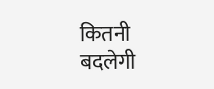कितनी बदलेगी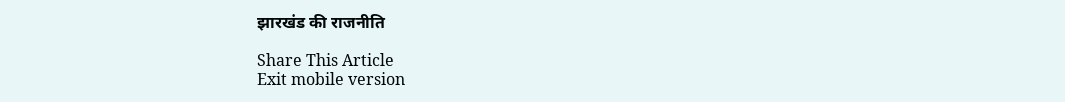झारखंड की राजनीति

Share This Article
Exit mobile version